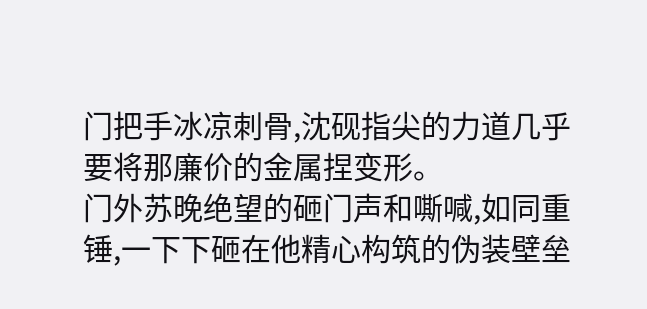门把手冰凉刺骨,沈砚指尖的力道几乎要将那廉价的金属捏变形。
门外苏晚绝望的砸门声和嘶喊,如同重锤,一下下砸在他精心构筑的伪装壁垒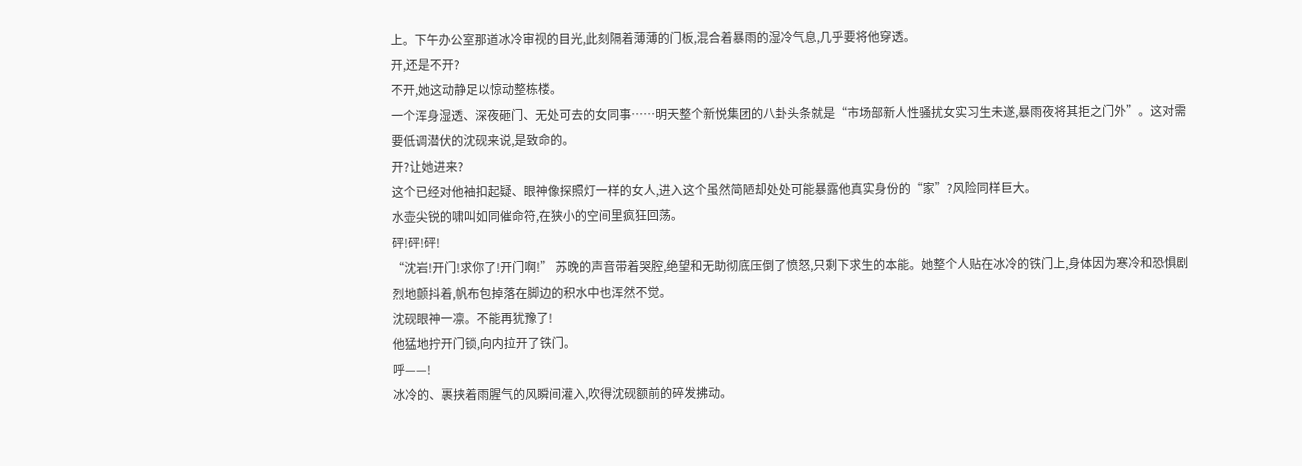上。下午办公室那道冰冷审视的目光,此刻隔着薄薄的门板,混合着暴雨的湿冷气息,几乎要将他穿透。
开,还是不开?
不开,她这动静足以惊动整栋楼。
一个浑身湿透、深夜砸门、无处可去的女同事……明天整个新悦集团的八卦头条就是“市场部新人性骚扰女实习生未遂,暴雨夜将其拒之门外”。这对需要低调潜伏的沈砚来说,是致命的。
开?让她进来?
这个已经对他袖扣起疑、眼神像探照灯一样的女人,进入这个虽然简陋却处处可能暴露他真实身份的“家”?风险同样巨大。
水壶尖锐的啸叫如同催命符,在狭小的空间里疯狂回荡。
砰!砰!砰!
“沈岩!开门!求你了!开门啊!” 苏晚的声音带着哭腔,绝望和无助彻底压倒了愤怒,只剩下求生的本能。她整个人贴在冰冷的铁门上,身体因为寒冷和恐惧剧烈地颤抖着,帆布包掉落在脚边的积水中也浑然不觉。
沈砚眼神一凛。不能再犹豫了!
他猛地拧开门锁,向内拉开了铁门。
呼——!
冰冷的、裹挟着雨腥气的风瞬间灌入,吹得沈砚额前的碎发拂动。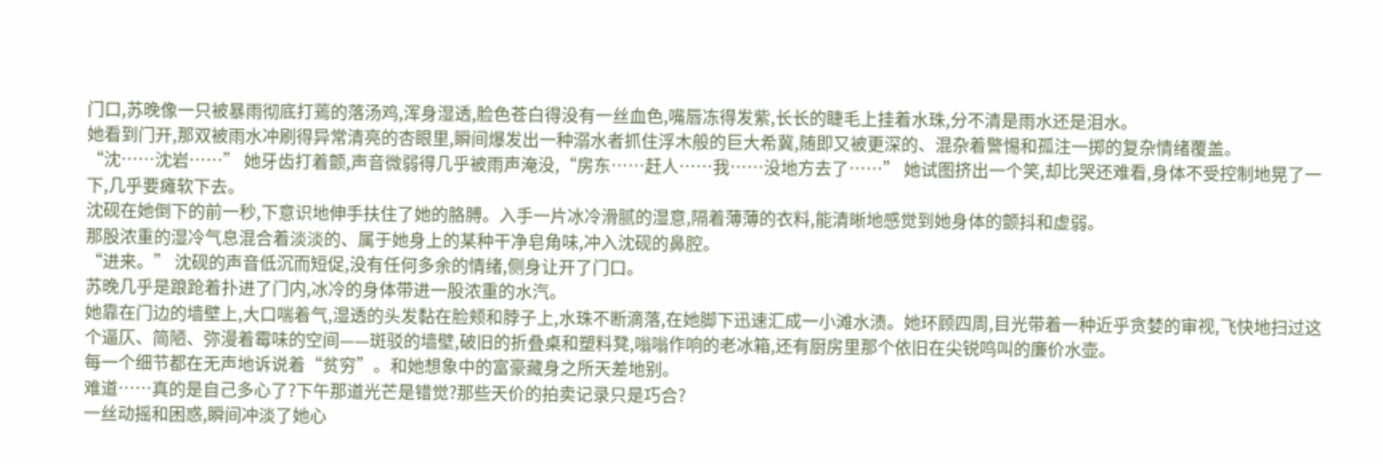门口,苏晚像一只被暴雨彻底打蔫的落汤鸡,浑身湿透,脸色苍白得没有一丝血色,嘴唇冻得发紫,长长的睫毛上挂着水珠,分不清是雨水还是泪水。
她看到门开,那双被雨水冲刷得异常清亮的杏眼里,瞬间爆发出一种溺水者抓住浮木般的巨大希冀,随即又被更深的、混杂着警惕和孤注一掷的复杂情绪覆盖。
“沈……沈岩……” 她牙齿打着颤,声音微弱得几乎被雨声淹没,“房东……赶人……我……没地方去了……” 她试图挤出一个笑,却比哭还难看,身体不受控制地晃了一下,几乎要瘫软下去。
沈砚在她倒下的前一秒,下意识地伸手扶住了她的胳膊。入手一片冰冷滑腻的湿意,隔着薄薄的衣料,能清晰地感觉到她身体的颤抖和虚弱。
那股浓重的湿冷气息混合着淡淡的、属于她身上的某种干净皂角味,冲入沈砚的鼻腔。
“进来。” 沈砚的声音低沉而短促,没有任何多余的情绪,侧身让开了门口。
苏晚几乎是踉跄着扑进了门内,冰冷的身体带进一股浓重的水汽。
她靠在门边的墙壁上,大口喘着气,湿透的头发黏在脸颊和脖子上,水珠不断滴落,在她脚下迅速汇成一小滩水渍。她环顾四周,目光带着一种近乎贪婪的审视,飞快地扫过这个逼仄、简陋、弥漫着霉味的空间——斑驳的墙壁,破旧的折叠桌和塑料凳,嗡嗡作响的老冰箱,还有厨房里那个依旧在尖锐鸣叫的廉价水壶。
每一个细节都在无声地诉说着“贫穷”。和她想象中的富豪藏身之所天差地别。
难道……真的是自己多心了?下午那道光芒是错觉?那些天价的拍卖记录只是巧合?
一丝动摇和困惑,瞬间冲淡了她心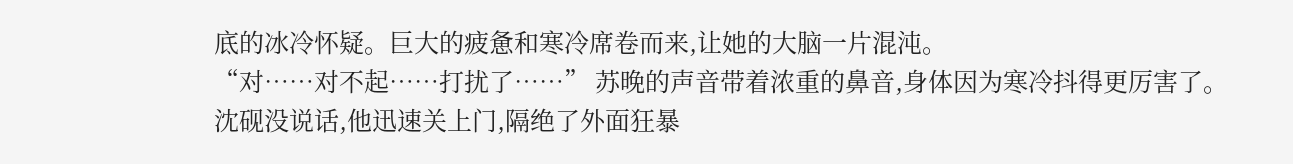底的冰冷怀疑。巨大的疲惫和寒冷席卷而来,让她的大脑一片混沌。
“对……对不起……打扰了……” 苏晚的声音带着浓重的鼻音,身体因为寒冷抖得更厉害了。
沈砚没说话,他迅速关上门,隔绝了外面狂暴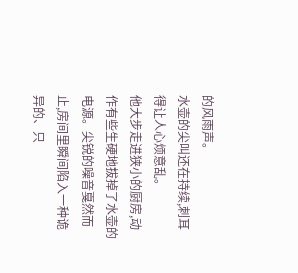的风雨声。
水壶的尖叫还在持续,刺耳得让人心烦意乱。
他大步走进狭小的厨房,动作有些生硬地拔掉了水壶的电源。尖锐的噪音戛然而止,房间里瞬间陷入一种诡异的、只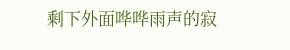剩下外面哗哗雨声的寂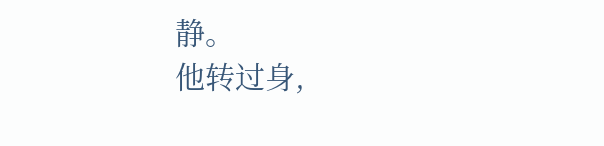静。
他转过身,